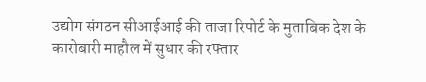उद्योग संगठन सीआईआई की ताजा रिपोर्ट के मुताबिक देश के कारोबारी माहौल में सुधार की रफ्तार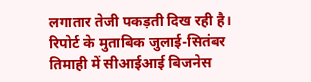लगातार तेजी पकड़ती दिख रही है। रिपोर्ट के मुताबिक जुलाई-सितंबर तिमाही में सीआईआई बिजनेस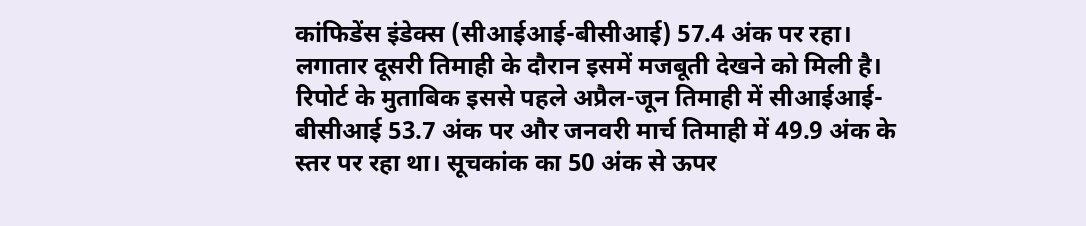कांफिडेंस इंडेक्स (सीआईआई-बीसीआई) 57.4 अंक पर रहा। लगातार दूसरी तिमाही के दौरान इसमें मजबूती देखने को मिली है।
रिपोर्ट के मुताबिक इससे पहले अप्रैल-जून तिमाही में सीआईआई-बीसीआई 53.7 अंक पर और जनवरी मार्च तिमाही में 49.9 अंक के स्तर पर रहा था। सूचकांक का 50 अंक से ऊपर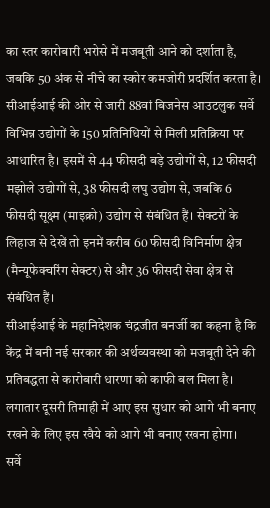का स्तर कारोबारी भरोसे में मजबूती आने को दर्शाता है, जबकि 50 अंक से नीचे का स्कोर कमजोरी प्रदर्शित करता है।
सीआईआई की ओर से जारी 88वां बिजनेस आउटलुक सर्वे विभिन्न उद्योगों के 150 प्रतिनिधियों से मिली प्रतिक्रिया पर आधारित है। इसमें से 44 फीसदी बड़े उद्योगों से, 12 फीसदी मझोले उद्योगों से, 38 फीसदी लघु उद्योग से, जबकि 6 फीसदी सूक्ष्म (माइक्रो) उद्योग से संबंधित हैं। सेक्टरों के लिहाज से देखें तो इनमें करीब 60 फीसदी विनिर्माण क्षेत्र (मैन्यूफेक्चरिंग सेक्टर) से और 36 फीसदी सेवा क्षेत्र से संबंधित हैं।
सीआईआई के महानिदेशक चंद्रजीत बनर्जी का कहना है कि केंद्र में बनी नई सरकार की अर्थव्यवस्था को मजबूती देने की प्रतिबद्धता से कारोबारी धारणा को काफी बल मिला है। लगातार दूसरी तिमाही में आए इस सुधार को आगे भी बनाए रखने के लिए इस रवैये को आगे भी बनाए रखना होगा।
सर्वे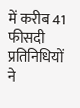में करीब 41 फीसदी प्रतिनिधियों ने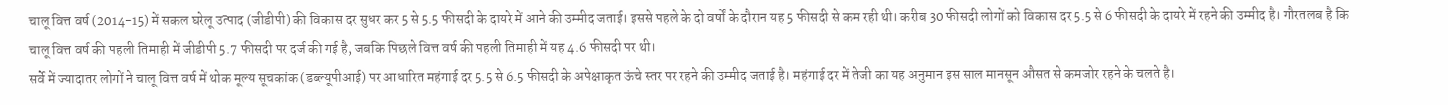चालू वित्त वर्ष (2014-15) में सकल घरेलू उत्पाद (जीडीपी) की विकास दर सुधर कर 5 से 5.5 फीसदी के दायरे में आने की उम्मीद जताई। इससे पहले के दो वर्षों के दौरान यह 5 फीसदी से कम रही थी। करीब 30 फीसदी लोगों को विकास दर 5.5 से 6 फीसदी के दायरे में रहने की उम्मीद है। गौरतलब है कि चालू वित्त वर्ष की पहली तिमाही में जीडीपी 5.7 फीसदी पर दर्ज की गई है, जबकि पिछले वित्त वर्ष की पहली तिमाही में यह 4.6 फीसदी पर थी।
सर्वे में ज्यादातर लोगों ने चालू वित्त वर्ष में थोक मूल्य सूचकांक (डब्ल्यूपीआई) पर आधारित महंगाई दर 5.5 से 6.5 फीसदी के अपेक्षाकृत ऊंचे स्तर पर रहने की उम्मीद जताई है। महंगाई दर में तेजी का यह अनुमान इस साल मानसून औसत से कमजोर रहने के चलते है।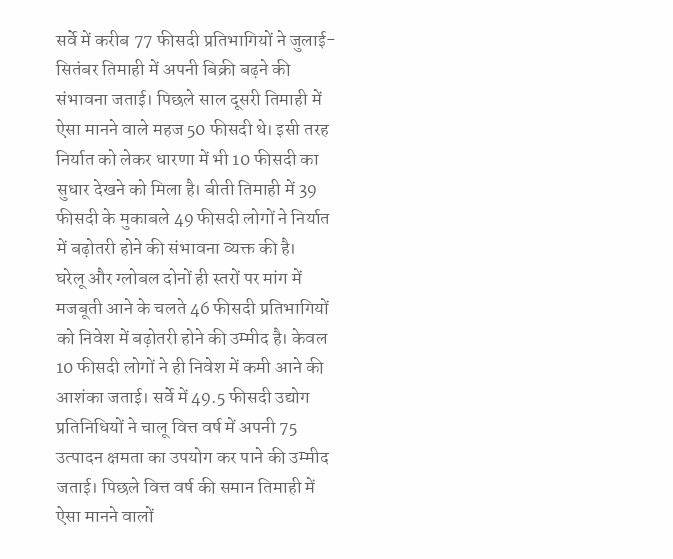सर्वे में करीब 77 फीसदी प्रतिभागियों ने जुलाई-सितंबर तिमाही में अपनी बिक्री बढ़ने की संभावना जताई। पिछले साल दूसरी तिमाही में ऐसा मानने वाले महज 50 फीसदी थे। इसी तरह निर्यात को लेकर धारणा में भी 10 फीसदी का सुधार देखने को मिला है। बीती तिमाही में 39 फीसदी के मुकाबले 49 फीसदी लोगों ने निर्यात में बढ़ोतरी होने की संभावना व्यक्त की है।
घरेलू और ग्लोबल दोनों ही स्तरों पर मांग में मजबूती आने के चलते 46 फीसदी प्रतिभागियों को निवेश में बढ़ोतरी होने की उम्मीद है। केवल 10 फीसदी लोगों ने ही निवेश में कमी आने की आशंका जताई। सर्वे में 49.5 फीसदी उद्योग प्रतिनिधियों ने चालू वित्त वर्ष में अपनी 75 उत्पादन क्षमता का उपयोग कर पाने की उम्मीद जताई। पिछले वित्त वर्ष की समान तिमाही में ऐसा मानने वालों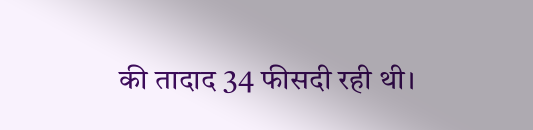की तादाद 34 फीसदी रही थी।